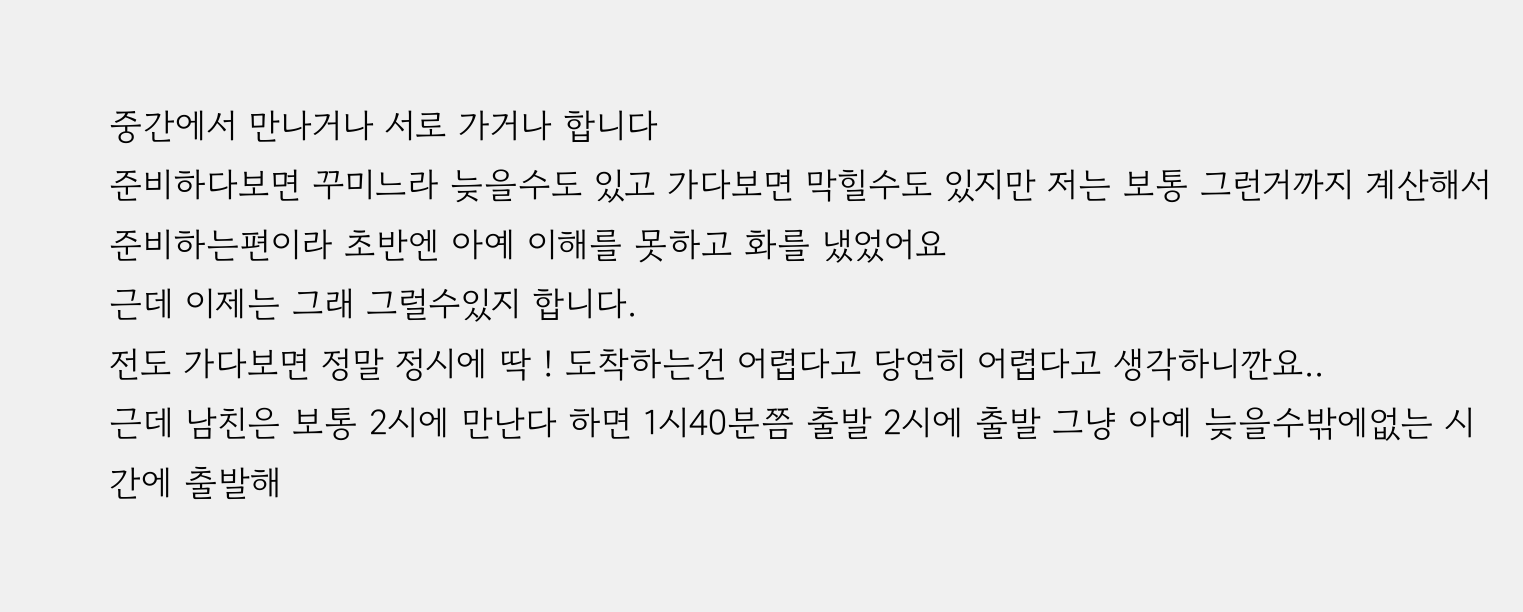중간에서 만나거나 서로 가거나 합니다
준비하다보면 꾸미느라 늦을수도 있고 가다보면 막힐수도 있지만 저는 보통 그런거까지 계산해서 준비하는편이라 초반엔 아예 이해를 못하고 화를 냈었어요
근데 이제는 그래 그럴수있지 합니다.
전도 가다보면 정말 정시에 딱 ! 도착하는건 어렵다고 당연히 어렵다고 생각하니깐요..
근데 남친은 보통 2시에 만난다 하면 1시40분쯤 출발 2시에 출발 그냥 아예 늦을수밖에없는 시간에 출발해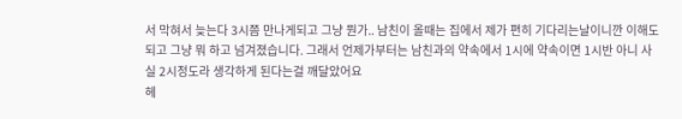서 막혀서 늦는다 3시쯤 만나게되고 그냥 뭔가.. 남친이 올때는 집에서 제가 편히 기다리는날이니깐 이해도되고 그냥 뭐 하고 넘겨졌습니다. 그래서 언제가부터는 남친과의 약속에서 1시에 약속이면 1시반 아니 사실 2시정도라 생각하게 된다는걸 깨달았어요
헤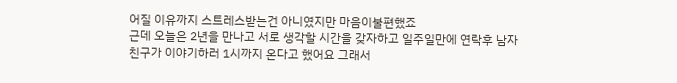어질 이유까지 스트레스받는건 아니였지만 마음이불편했죠
근데 오늘은 2년을 만나고 서로 생각할 시간을 갖자하고 일주일만에 연락후 남자친구가 이야기하러 1시까지 온다고 했어요 그래서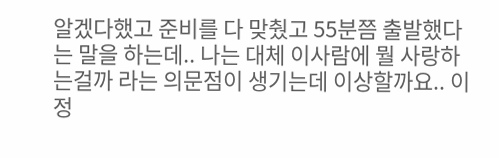알겠다했고 준비를 다 맞췄고 55분쯤 출발했다는 말을 하는데.. 나는 대체 이사람에 뭘 사랑하는걸까 라는 의문점이 생기는데 이상할까요.. 이정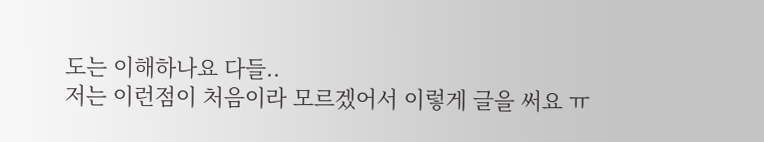도는 이해하나요 다들..
저는 이런점이 처음이라 모르겠어서 이렇게 글을 써요 ㅠ